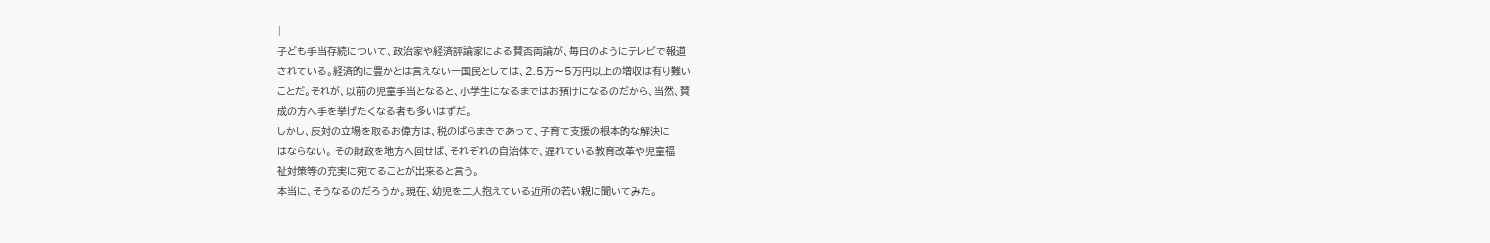|
子ども手当存続について、政治家や経済評論家による賛否両論が、毎日のようにテレビで報道
されている。経済的に豊かとは言えない一国民としては、2.5万〜5万円以上の増収は有り難い
ことだ。それが、以前の児童手当となると、小学生になるまではお預けになるのだから、当然、賛
成の方へ手を挙げたくなる者も多いはずだ。
しかし、反対の立場を取るお偉方は、税のばらまきであって、子育て支援の根本的な解決に
はならない。 その財政を地方へ回せば、それぞれの自治体で、遅れている教育改革や児童福
祉対策等の充実に宛てることが出来ると言う。
本当に、そうなるのだろうか。現在、幼児を二人抱えている近所の若い親に聞いてみた。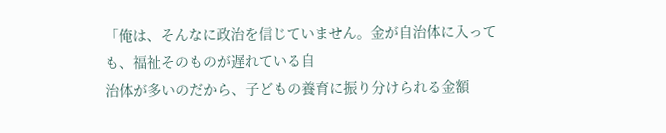「俺は、そんなに政治を信じていません。金が自治体に入っても、福祉そのものが遅れている自
治体が多いのだから、子どもの養育に振り分けられる金額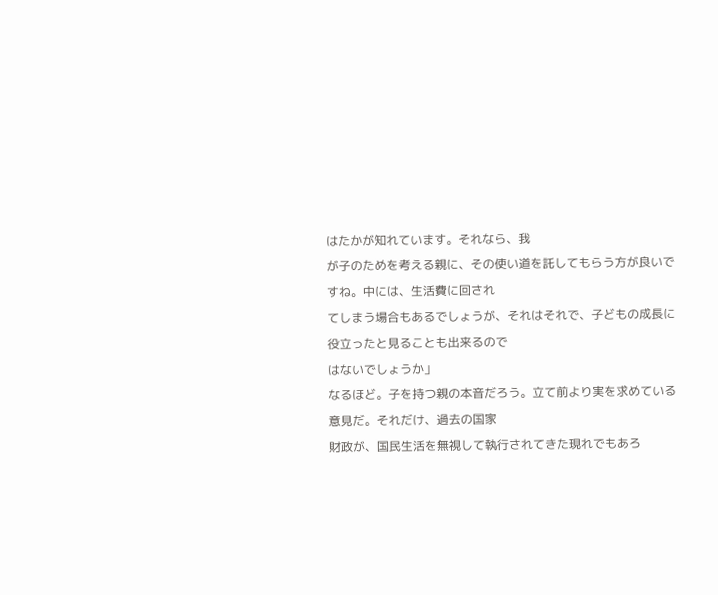はたかが知れています。それなら、我
が子のためを考える親に、その使い道を託してもらう方が良いですね。中には、生活費に回され
てしまう場合もあるでしょうが、それはそれで、子どもの成長に役立ったと見ることも出来るので
はないでしょうか」
なるほど。子を持つ親の本音だろう。立て前より実を求めている意見だ。それだけ、過去の国家
財政が、国民生活を無視して執行されてきた現れでもあろ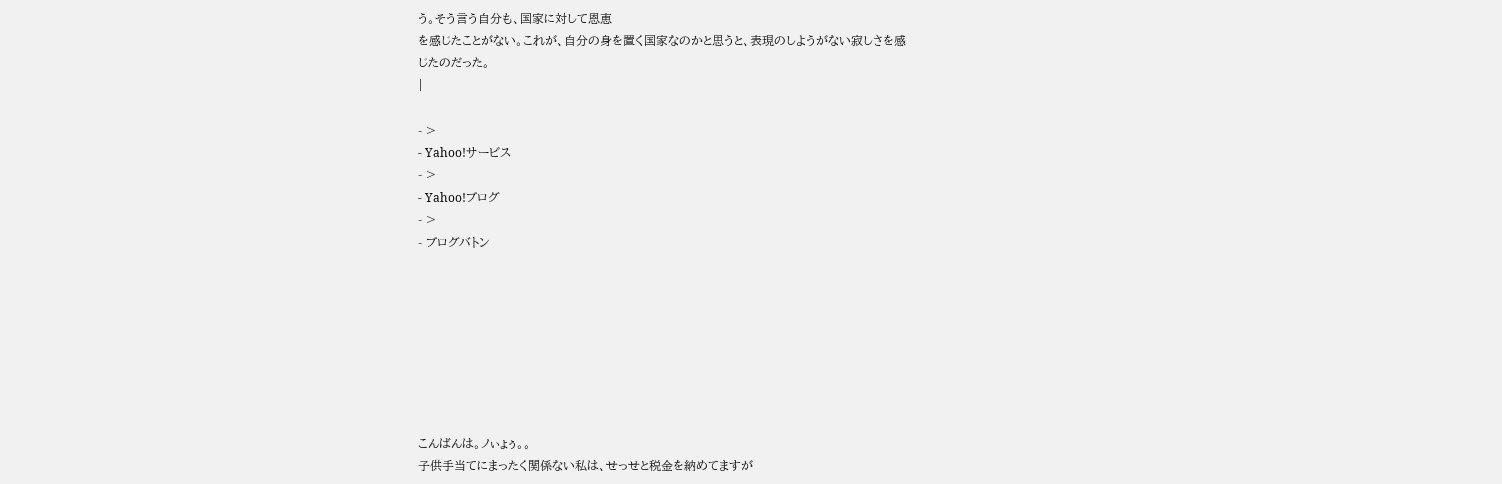う。そう言う自分も、国家に対して恩恵
を感じたことがない。これが、自分の身を置く国家なのかと思うと、表現のしようがない寂しさを感
じたのだった。
|

- >
- Yahoo!サービス
- >
- Yahoo!ブログ
- >
- ブログバトン








こんばんは。ノぃょぅ。。
子供手当てにまったく関係ない私は、せっせと税金を納めてますが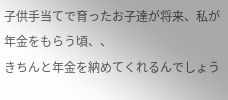子供手当てで育ったお子達が将来、私が年金をもらう頃、、
きちんと年金を納めてくれるんでしょう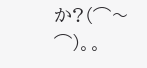か?(⌒〜⌒)。。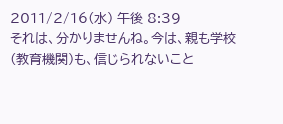2011/2/16(水) 午後 8:39
それは、分かりませんね。今は、親も学校(教育機関)も、信じられないこと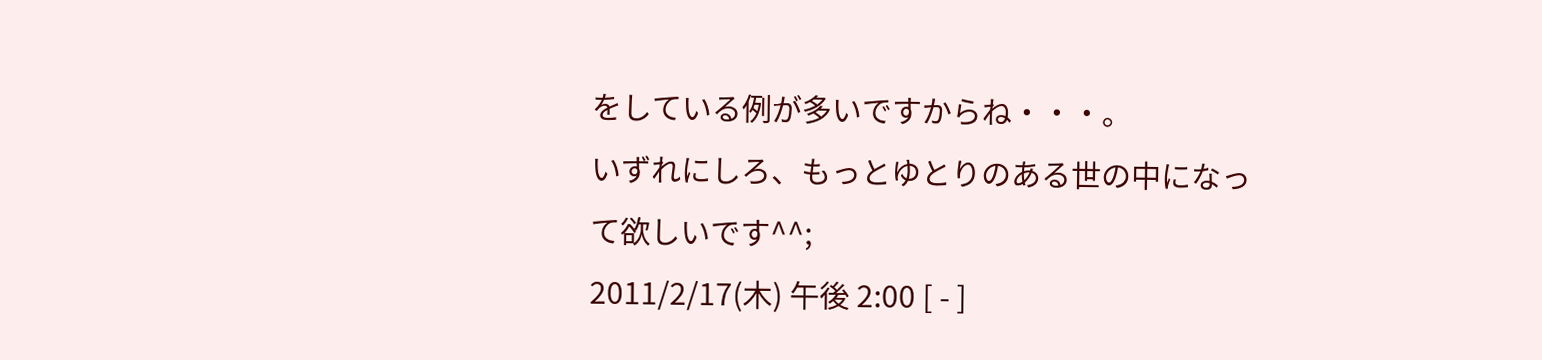をしている例が多いですからね・・・。
いずれにしろ、もっとゆとりのある世の中になって欲しいです^^;
2011/2/17(木) 午後 2:00 [ - ]